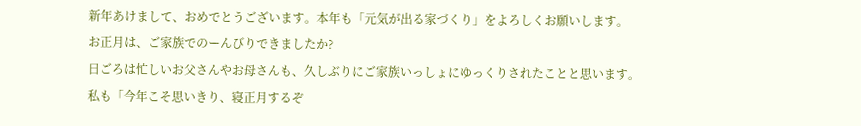新年あけまして、おめでとうございます。本年も「元気が出る家づくり」をよろしくお願いします。
お正月は、ご家族でのーんびりできましたか?
日ごろは忙しいお父さんやお母さんも、久しぶりにご家族いっしょにゆっくりされたことと思います。
私も「今年こそ思いきり、寝正月するぞ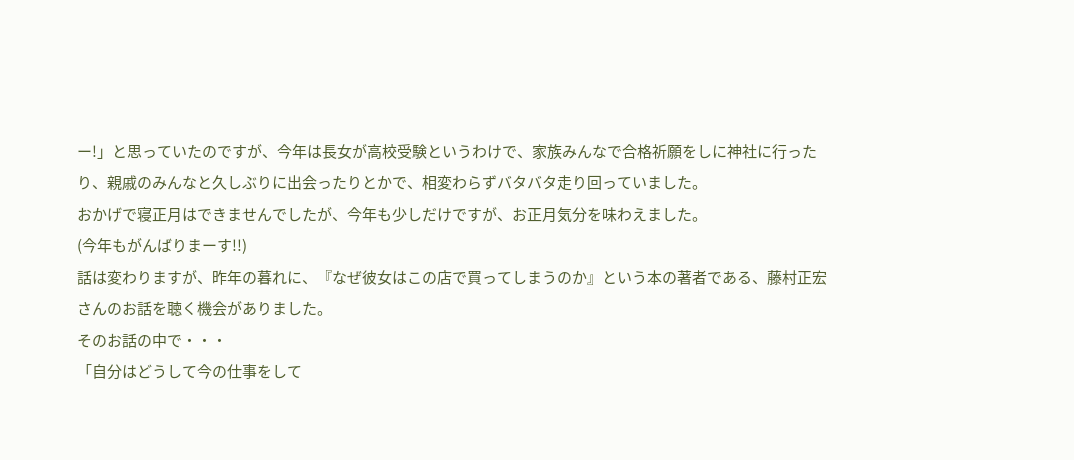ー!」と思っていたのですが、今年は長女が高校受験というわけで、家族みんなで合格祈願をしに神社に行ったり、親戚のみんなと久しぶりに出会ったりとかで、相変わらずバタバタ走り回っていました。
おかげで寝正月はできませんでしたが、今年も少しだけですが、お正月気分を味わえました。
(今年もがんばりまーす!!)
話は変わりますが、昨年の暮れに、『なぜ彼女はこの店で買ってしまうのか』という本の著者である、藤村正宏さんのお話を聴く機会がありました。
そのお話の中で・・・
「自分はどうして今の仕事をして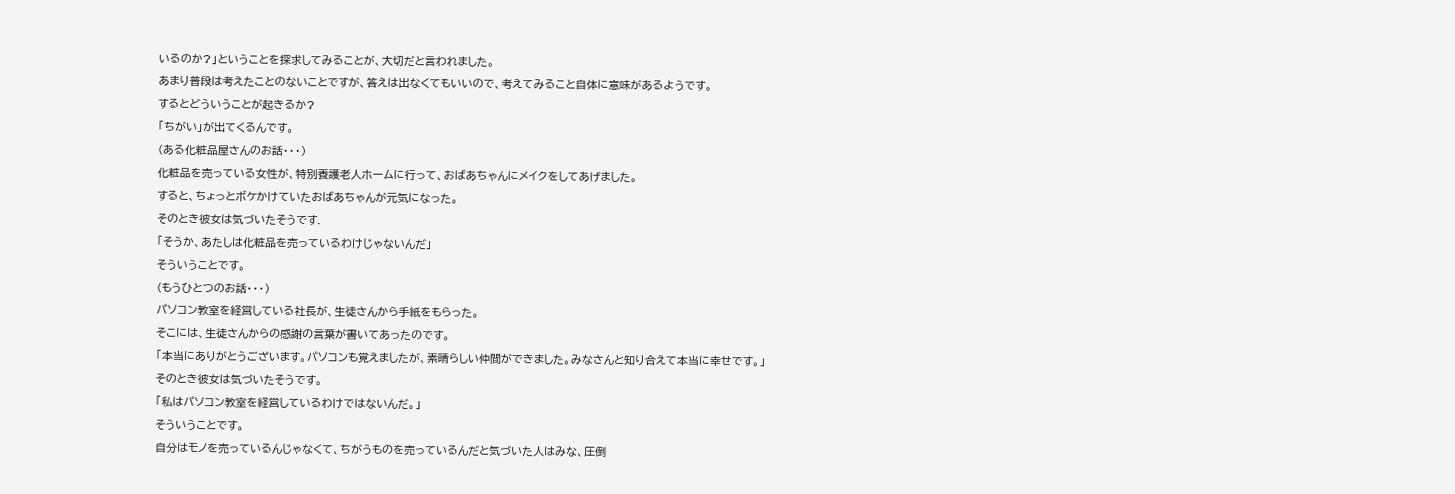いるのか?」ということを探求してみることが、大切だと言われました。
あまり普段は考えたことのないことですが、答えは出なくてもいいので、考えてみること自体に意味があるようです。
するとどういうことが起きるか?
「ちがい」が出てくるんです。
(ある化粧品屋さんのお話・・・)
化粧品を売っている女性が、特別養護老人ホームに行って、おばあちゃんにメイクをしてあげました。
すると、ちょっとボケかけていたおばあちゃんが元気になった。
そのとき彼女は気づいたそうです.
「そうか、あたしは化粧品を売っているわけじゃないんだ」
そういうことです。
(もうひとつのお話・・・)
パソコン教室を経営している社長が、生徒さんから手紙をもらった。
そこには、生徒さんからの感謝の言葉が書いてあったのです。
「本当にありがとうございます。パソコンも覚えましたが、素晴らしい仲間ができました。みなさんと知り合えて本当に幸せです。」
そのとき彼女は気づいたそうです。
「私はパソコン教室を経営しているわけではないんだ。」
そういうことです。
自分はモノを売っているんじゃなくて、ちがうものを売っているんだと気づいた人はみな、圧倒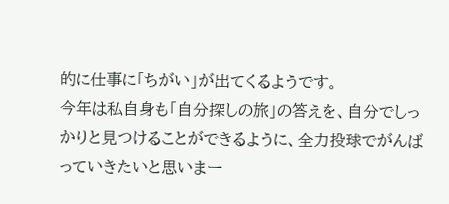的に仕事に「ちがい」が出てくるようです。
今年は私自身も「自分探しの旅」の答えを、自分でしっかりと見つけることができるように、全力投球でがんばっていきたいと思いまー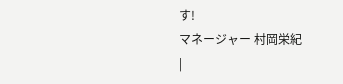す!
マネージャー 村岡栄紀
|